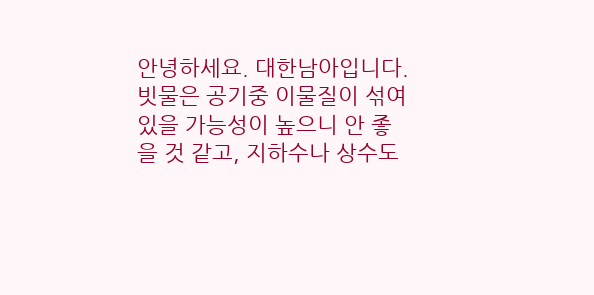안녕하세요. 대한남아입니다.
빗물은 공기중 이물질이 섞여 있을 가능성이 높으니 안 좋을 것 같고, 지하수나 상수도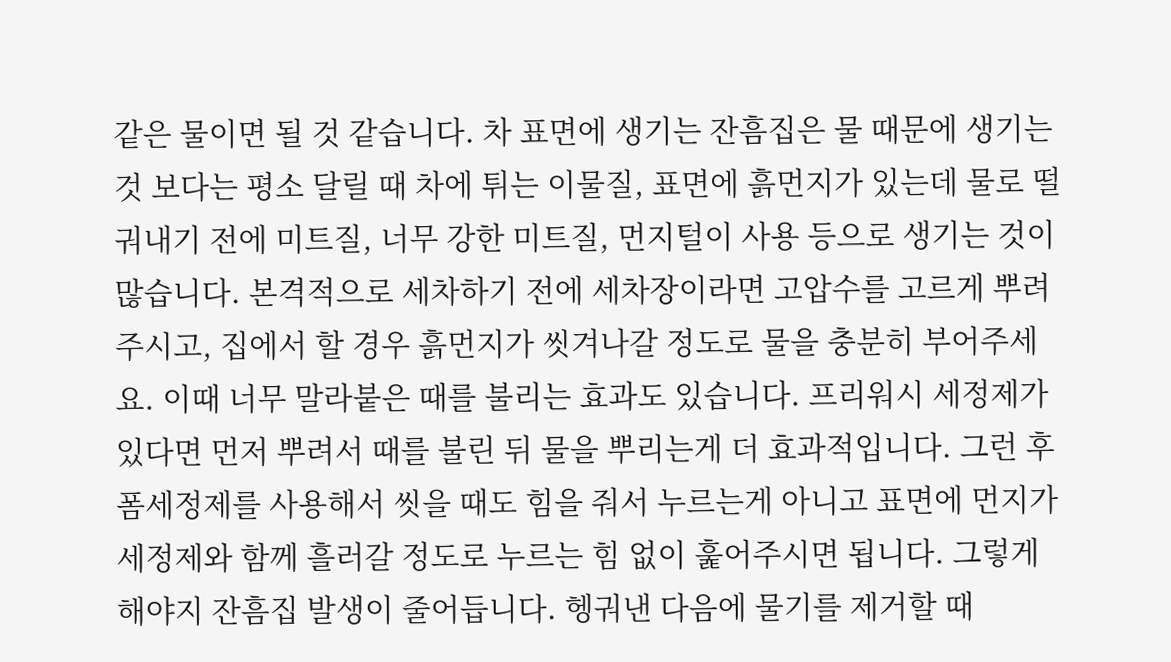같은 물이면 될 것 같습니다. 차 표면에 생기는 잔흠집은 물 때문에 생기는 것 보다는 평소 달릴 때 차에 튀는 이물질, 표면에 흙먼지가 있는데 물로 떨궈내기 전에 미트질, 너무 강한 미트질, 먼지털이 사용 등으로 생기는 것이 많습니다. 본격적으로 세차하기 전에 세차장이라면 고압수를 고르게 뿌려주시고, 집에서 할 경우 흙먼지가 씻겨나갈 정도로 물을 충분히 부어주세요. 이때 너무 말라붙은 때를 불리는 효과도 있습니다. 프리워시 세정제가 있다면 먼저 뿌려서 때를 불린 뒤 물을 뿌리는게 더 효과적입니다. 그런 후 폼세정제를 사용해서 씻을 때도 힘을 줘서 누르는게 아니고 표면에 먼지가 세정제와 함께 흘러갈 정도로 누르는 힘 없이 훑어주시면 됩니다. 그렇게 해야지 잔흠집 발생이 줄어듭니다. 헹궈낸 다음에 물기를 제거할 때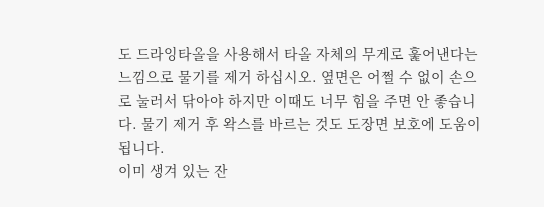도 드라잉타올을 사용해서 타올 자체의 무게로 훑어낸다는 느낌으로 물기를 제거 하십시오. 옆면은 어쩔 수 없이 손으로 눌러서 닦아야 하지만 이때도 너무 힘을 주면 안 좋습니다. 물기 제거 후 왁스를 바르는 것도 도장면 보호에 도움이 됩니다.
이미 생겨 있는 잔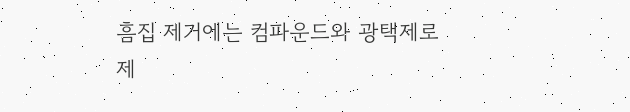흠집 제거에는 컴파운드와 광택제로 제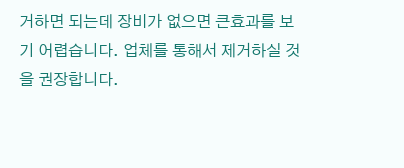거하면 되는데 장비가 없으면 큰효과를 보기 어렵습니다. 업체를 통해서 제거하실 것을 권장합니다.